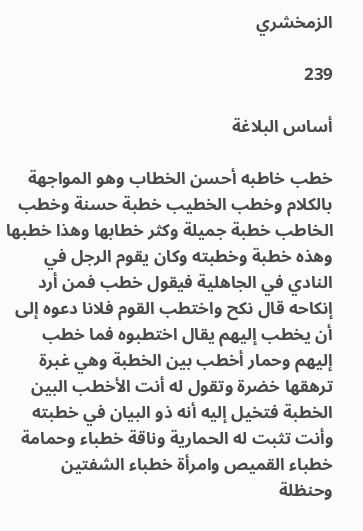الزمخشري

239

أساس البلاغة

خطب خاطبه أحسن الخطاب وهو المواجهة بالكلام وخطب الخطيب خطبة حسنة وخطب الخاطب خطبة جميلة وكثر خطابها وهذا خطبها وهذه خطبة وخطبته وكان يقوم الرجل في النادي في الجاهلية فيقول خطب فمن أرد إنكاحه قال نكح واختطب القوم فلانا دعوه إلى أن يخطب إليهم يقال اختطبوه فما خطب إليهم وحمار أخطب بين الخطبة وهي غبرة ترهقها خضرة وتقول له أنت الأخطب البين الخطبة فتخيل إليه أنه ذو البيان في خطبته وأنت تثبت له الحمارية وناقة خطباء وحمامة خطباء القميص وامرأة خطباء الشفتين وحنظلة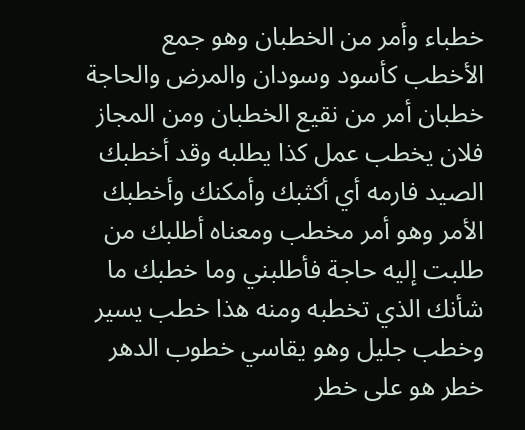خطباء وأمر من الخطبان وهو جمع الأخطب كأسود وسودان والمرض والحاجة خطبان أمر من نقيع الخطبان ومن المجاز فلان يخطب عمل كذا يطلبه وقد أخطبك الصيد فارمه أي أكثبك وأمكنك وأخطبك الأمر وهو أمر مخطب ومعناه أطلبك من طلبت إليه حاجة فأطلبني وما خطبك ما شأنك الذي تخطبه ومنه هذا خطب يسير وخطب جليل وهو يقاسي خطوب الدهر خطر هو على خطر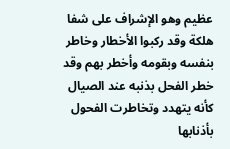عظيم وهو الإشراف على شفا هلكة وقد ركبوا الأخطار وخاطر بنفسه وبقومه وأخطر بهم وقد خطر الفحل بذنبه عند الصيال كأنه يتهدد وتخاطرت الفحول بأذنابها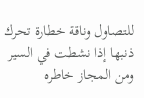للتصاول وناقة خطارة تحرك ذنبها إذا نشطت في السير ومن المجاز خاطره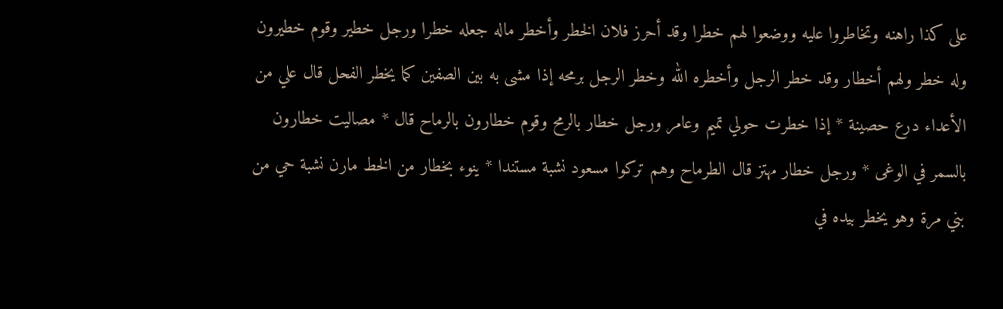على كذا راهنه وتخاطروا عليه ووضعوا لهم خطرا وقد أحرز فلان الخطر وأخطر ماله جعله خطرا ورجل خطير وقوم خطيرون وله خطر ولهم أخطار وقد خطر الرجل وأخطره الله وخطر الرجل برمحه إذا مشى به بين الصفين كما يخطر الفحل قال علي من الأعداء درع حصينة * إذا خطرت حولي تميم وعامر ورجل خطار بالرمح وقوم خطارون بالرماح قال * مصاليت خطارون بالسمر في الوغى * ورجل خطار مهتز قال الطرماح وهم تركوا مسعود نشبة مستندا * ينوء بخطار من الخط مارن نشبة حي من بني مرة وهو يخطر بيده في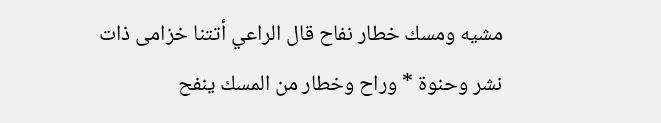مشيه ومسك خطار نفاح قال الراعي أتتنا خزامى ذات نشر وحنوة * وراح وخطار من المسك ينفح